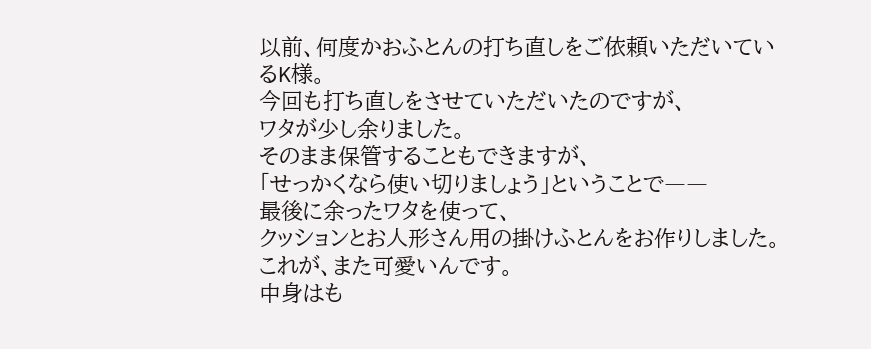以前、何度かおふとんの打ち直しをご依頼いただいているK様。
今回も打ち直しをさせていただいたのですが、
ワタが少し余りました。
そのまま保管することもできますが、
「せっかくなら使い切りましょう」ということで――
最後に余ったワタを使って、
クッションとお人形さん用の掛けふとんをお作りしました。
これが、また可愛いんです。
中身はも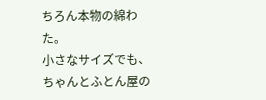ちろん本物の綿わた。
小さなサイズでも、
ちゃんとふとん屋の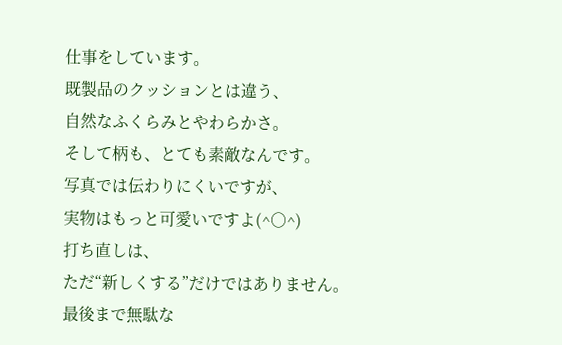仕事をしています。
既製品のクッションとは違う、
自然なふくらみとやわらかさ。
そして柄も、とても素敵なんです。
写真では伝わりにくいですが、
実物はもっと可愛いですよ(^○^)
打ち直しは、
ただ“新しくする”だけではありません。
最後まで無駄な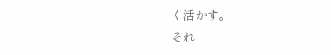く活かす。
それ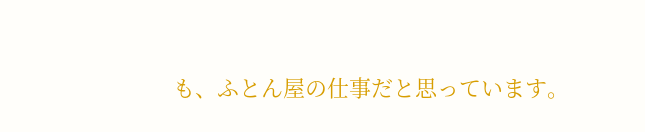も、ふとん屋の仕事だと思っています。